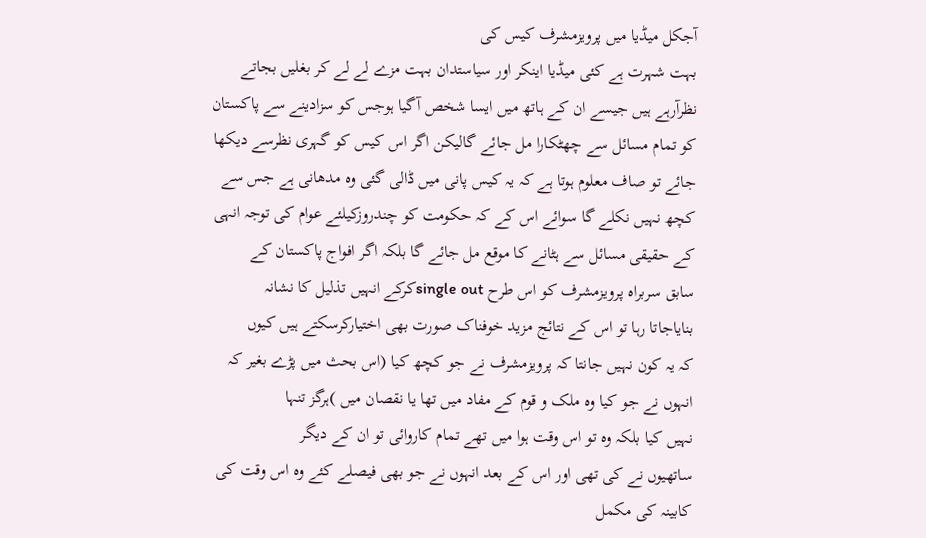آجکل میڈیا میں پرویزمشرف کیس کی
بہت شہرت ہے کئی میڈیا اینکر اور سیاستدان بہت مزے لے لے کر بغلیں بجاتے
نظرآرہے ہیں جیسے ان کے ہاتھ میں ایسا شخص آگیا ہوجس کو سزادینے سے پاکستان
کو تمام مسائل سے چھٹکارا مل جائے گالیکن اگر اس کیس کو گہری نظرسے دیکھا
جائے تو صاف معلوم ہوتا ہے کہ یہ کیس پانی میں ڈالی گئی وہ مدھانی ہے جس سے
کچھ نہیں نکلے گا سوائے اس کے کہ حکومت کو چندروزکیلئے عوام کی توجہ انہی
کے حقیقی مسائل سے ہٹانے کا موقع مل جائے گا بلکہ اگر افواج پاکستان کے
سابق سربراہ پرویزمشرف کو اس طرح single outکرکے انہیں تذلیل کا نشانہ
بنایاجاتا رہا تو اس کے نتائج مزید خوفناک صورت بھی اختیارکرسکتے ہیں کیوں
کہ یہ کون نہیں جانتا کہ پرویزمشرف نے جو کچھ کیا (اس بحث میں پڑے بغیر کہ
انہوں نے جو کیا وہ ملک و قوم کے مفاد میں تھا یا نقصان میں )ہرگز تنہا
نہیں کیا بلکہ وہ تو اس وقت ہوا میں تھے تمام کاروائی تو ان کے دیگر
ساتھیوں نے کی تھی اور اس کے بعد انہوں نے جو بھی فیصلے کئے وہ اس وقت کی
کابینہ کی مکمل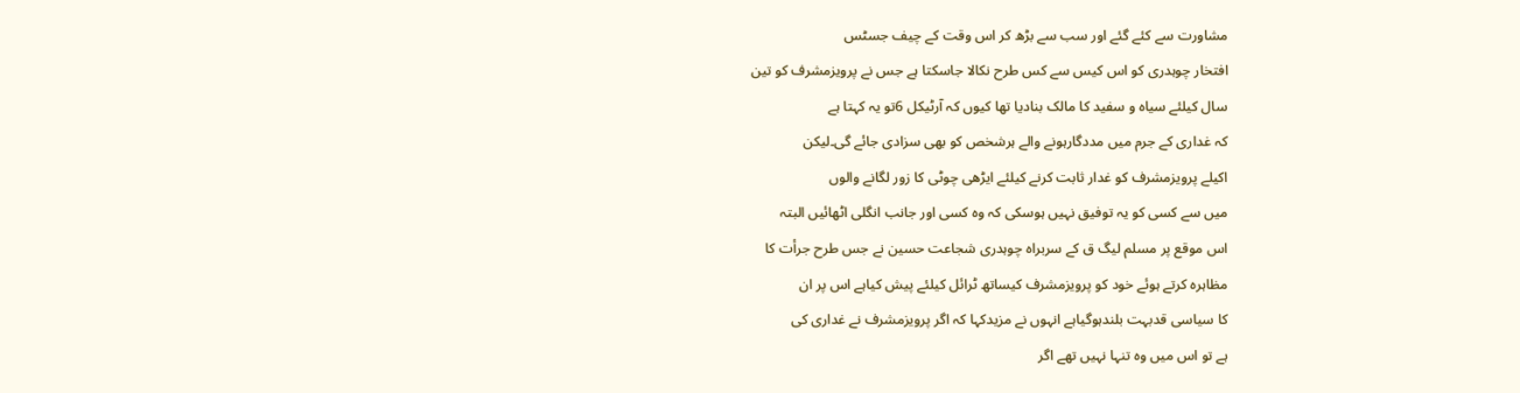مشاورت سے کئے گئے اور سب سے بڑھ کر اس وقت کے چیف جسٹس
افتخار چوہدری کو اس کیس سے کس طرح نکالا جاسکتا ہے جس نے پرویزمشرف کو تین
سال کیلئے سیاہ و سفید کا مالک بنادیا تھا کیوں کہ آرٹیکل 6تو یہ کہتا ہے
کہ غداری کے جرم میں مددگارہونے والے ہرشخص کو بھی سزادی جائے گی۔لیکن
اکیلے پرویزمشرف کو غدار ثابت کرنے کیلئے ایڑھی چوٹی کا زور لگانے والوں
میں سے کسی کو یہ توفیق نہیں ہوسکی کہ وہ کسی اور جانب انگلی اٹھائیں البتہ
اس موقع پر مسلم لیگ ق کے سربراہ چوہدری شجاعت حسین نے جس طرح جرأت کا
مظاہرہ کرتے ہوئے خود کو پرویزمشرف کیساتھ ٹرائل کیلئے پیش کیاہے اس پر ان
کا سیاسی قدبہت بلندہوگیاہے انہوں نے مزیدکہا کہ اگر پرویزمشرف نے غداری کی
ہے تو اس میں وہ تنہا نہیں تھے اگر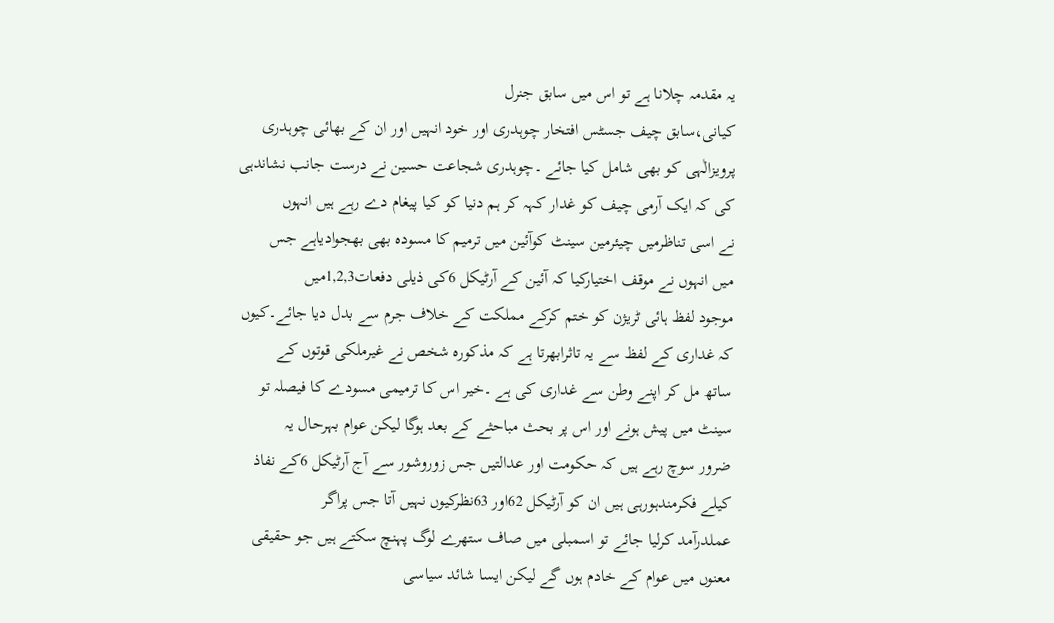یہ مقدمہ چلانا ہے تو اس میں سابق جنرل
کیانی،سابق چیف جسٹس افتخار چوہدری اور خود انہیں اور ان کے بھائی چوہدری
پرویزالٰہی کو بھی شامل کیا جائے ۔چوہدری شجاعت حسین نے درست جانب نشاندہی
کی کہ ایک آرمی چیف کو غدار کہہ کر ہم دنیا کو کیا پیغام دے رہے ہیں انہوں
نے اسی تناظرمیں چیئرمین سینٹ کوآئین میں ترمیم کا مسودہ بھی بھجوادیاہے جس
میں انہوں نے موقف اختیارکیا کہ آئین کے آرٹیکل 6کی ذیلی دفعات1,2,3میں
موجود لفظ ہائی ٹریژن کو ختم کرکے مملکت کے خلاف جرم سے بدل دیا جائے۔کیوں
کہ غداری کے لفظ سے یہ تاثرابھرتا ہے کہ مذکورہ شخص نے غیرملکی قوتوں کے
ساتھ مل کر اپنے وطن سے غداری کی ہے ۔خیر اس کا ترمیمی مسودے کا فیصلہ تو
سینٹ میں پیش ہونے اور اس پر بحث مباحثے کے بعد ہوگا لیکن عوام بہرحال یہ
ضرور سوچ رہے ہیں کہ حکومت اور عدالتیں جس زوروشور سے آج آرٹیکل 6کے نفاذ
کیلے فکرمندہورہی ہیں ان کو آرٹیکل 62اور 63نظرکیوں نہیں آتا جس پراگر
عملدرآمد کرلیا جائے تو اسمبلی میں صاف ستھرے لوگ پہنچ سکتے ہیں جو حقیقی
معنوں میں عوام کے خادم ہوں گے لیکن ایسا شائد سیاسی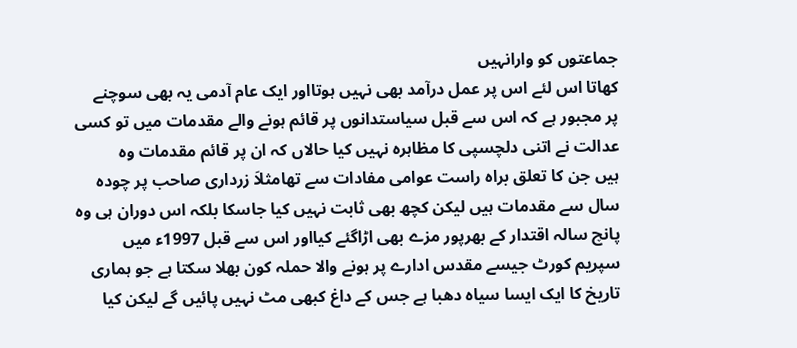جماعتوں کو وارانہیں
کھاتا اس لئے اس پر عمل درآمد بھی نہیں ہوتااور ایک عام آدمی یہ بھی سوچنے
پر مجبور ہے کہ اس سے قبل سیاستدانوں پر قائم ہونے والے مقدمات میں تو کسی
عدالت نے اتنی دلچسپی کا مظاہرہ نہیں کیا حالاں کہ ان پر قائم مقدمات وہ
ہیں جن کا تعلق براہ راست عوامی مفادات سے تھامثلاَ زرداری صاحب پر چودہ
سال سے مقدمات ہیں لیکن کچھ بھی ثابت نہیں کیا جاسکا بلکہ اس دوران ہی وہ
پانچ سالہ اقتدار کے بھرپور مزے بھی اڑاگئے کیااور اس سے قبل 1997ء میں
سپریم کورٹ جیسے مقدس ادارے پر ہونے والا حملہ کون بھلا سکتا ہے جو ہماری
تاریخ کا ایک ایسا سیاہ دھبا ہے جس کے داغ کبھی مٹ نہیں پائیں گے لیکن کیا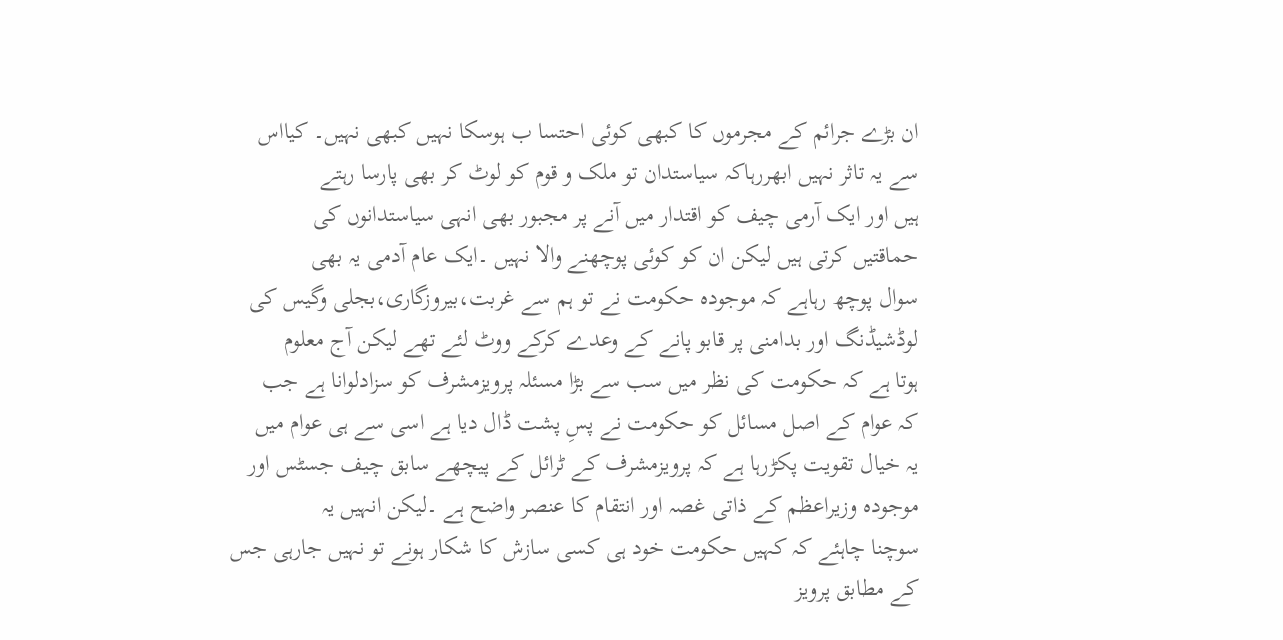ان بڑے جرائم کے مجرموں کا کبھی کوئی احتسا ب ہوسکا نہیں کبھی نہیں۔ کیااس
سے یہ تاثر نہیں ابھررہاکہ سیاستدان تو ملک و قوم کو لوٹ کر بھی پارسا رہتے
ہیں اور ایک آرمی چیف کو اقتدار میں آنے پر مجبور بھی انہی سیاستدانوں کی
حماقتیں کرتی ہیں لیکن ان کو کوئی پوچھنے والا نہیں ۔ایک عام آدمی یہ بھی
سوال پوچھ رہاہے کہ موجودہ حکومت نے تو ہم سے غربت،بیروزگاری،بجلی وگیس کی
لوڈشیڈنگ اور بدامنی پر قابو پانے کے وعدے کرکے ووٹ لئے تھے لیکن آج معلوم
ہوتا ہے کہ حکومت کی نظر میں سب سے بڑا مسئلہ پرویزمشرف کو سزادلوانا ہے جب
کہ عوام کے اصل مسائل کو حکومت نے پسِ پشت ڈال دیا ہے اسی سے ہی عوام میں
یہ خیال تقویت پکڑرہا ہے کہ پرویزمشرف کے ٹرائل کے پیچھے سابق چیف جسٹس اور
موجودہ وزیراعظم کے ذاتی غصہ اور انتقام کا عنصر واضح ہے ۔لیکن انہیں یہ
سوچنا چاہئے کہ کہیں حکومت خود ہی کسی سازش کا شکار ہونے تو نہیں جارہی جس
کے مطابق پرویز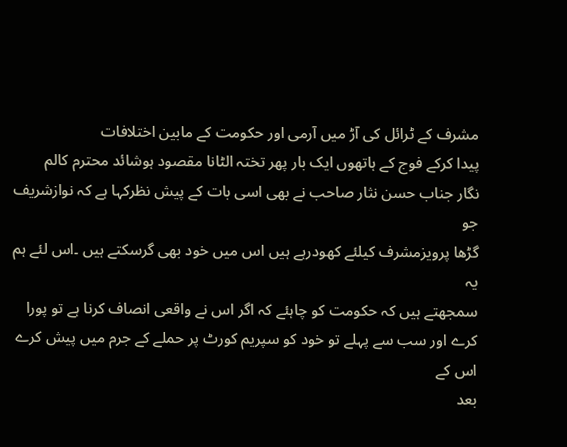مشرف کے ٹرائل کی آڑ میں آرمی اور حکومت کے مابین اختلافات
پیدا کرکے فوج کے ہاتھوں ایک بار پھر تختہ الٹانا مقصود ہوشائد محترم کالم
نگار جناب حسن نثار صاحب نے بھی اسی بات کے پیش نظرکہا ہے کہ نوازشریف جو
گڑھا پرویزمشرف کیلئے کھودرہے ہیں اس میں خود بھی گرسکتے ہیں ۔اس لئے ہم یہ
سمجھتے ہیں کہ حکومت کو چاہئے کہ اگر اس نے واقعی انصاف کرنا ہے تو پورا
کرے اور سب سے پہلے تو خود کو سپریم کورٹ پر حملے کے جرم میں پیش کرے اس کے
بعد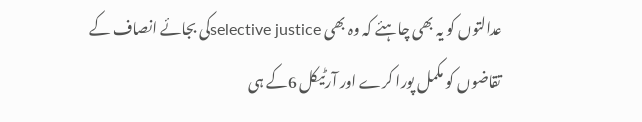عدالتوں کو یہ بھی چاہئے کہ وہ بھی selective justiceکی بجائے انصاف کے
تقاضوں کو مکمل پورا کرے اور آرٹیکل 6کے ہی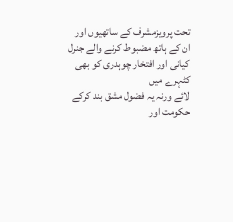تحت پرویزمشرف کے ساتھیوں اور
ان کے ہاتھ مضبوط کرنے والے جنرل کیانی اور افتخار چوہدری کو بھی کٹہرے میں
لائے ورنہ یہ فضول مشق بند کرکے حکومت اور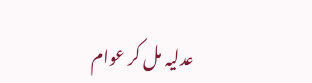عدلیہ مل کر عوام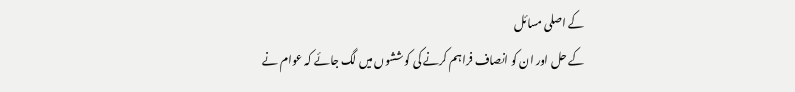کے اصلی مسائل
کے حل اور ان کو انصاف فراہم کرنے کی کوششوں میں لگ جائے کہ عوام نے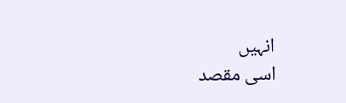انہیں
اسی مقصد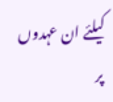کیلئے ان عہدوں پر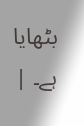بٹھایا ہے۔ |